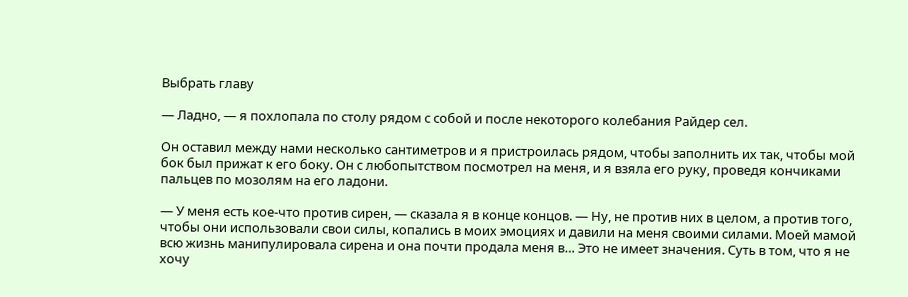Выбрать главу

— Ладно, — я похлопала по столу рядом с собой и после некоторого колебания Райдер сел.

Он оставил между нами несколько сантиметров и я пристроилась рядом, чтобы заполнить их так, чтобы мой бок был прижат к его боку. Он с любопытством посмотрел на меня, и я взяла его руку, проведя кончиками пальцев по мозолям на его ладони.

— У меня есть кое-что против сирен, — сказала я в конце концов. — Ну, не против них в целом, а против того, чтобы они использовали свои силы, копались в моих эмоциях и давили на меня своими силами. Моей мамой всю жизнь манипулировала сирена и она почти продала меня в… Это не имеет значения. Суть в том, что я не хочу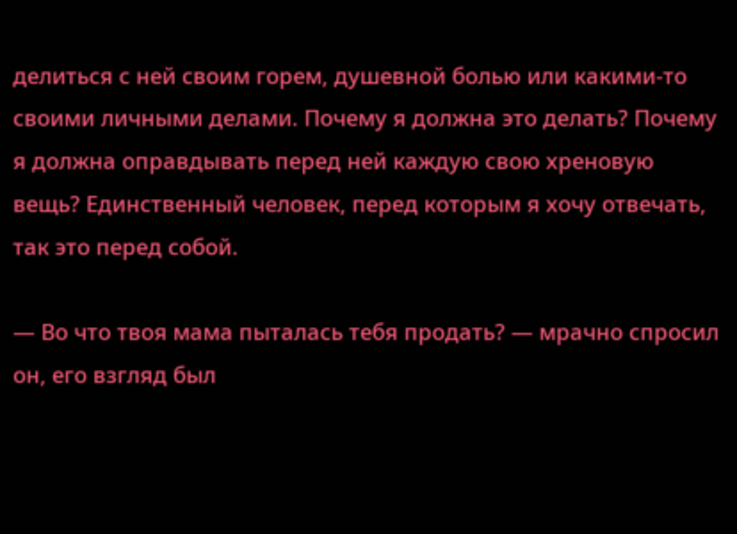делиться с ней своим горем, душевной болью или какими-то своими личными делами. Почему я должна это делать? Почему я должна оправдывать перед ней каждую свою хреновую вещь? Единственный человек, перед которым я хочу отвечать, так это перед собой.

— Во что твоя мама пыталась тебя продать? — мрачно спросил он, его взгляд был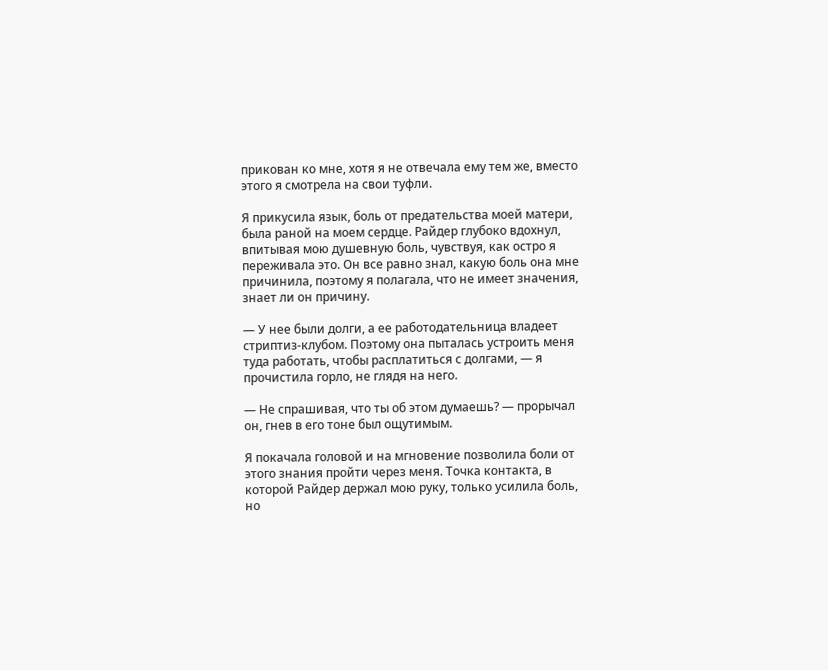прикован ко мне, хотя я не отвечала ему тем же, вместо этого я смотрела на свои туфли.

Я прикусила язык, боль от предательства моей матери, была раной на моем сердце. Райдер глубоко вдохнул, впитывая мою душевную боль, чувствуя, как остро я переживала это. Он все равно знал, какую боль она мне причинила, поэтому я полагала, что не имеет значения, знает ли он причину.

— У нее были долги, а ее работодательница владеет стриптиз-клубом. Поэтому она пыталась устроить меня туда работать, чтобы расплатиться с долгами, — я прочистила горло, не глядя на него.

— Не спрашивая, что ты об этом думаешь? — прорычал он, гнев в его тоне был ощутимым.

Я покачала головой и на мгновение позволила боли от этого знания пройти через меня. Точка контакта, в которой Райдер держал мою руку, только усилила боль, но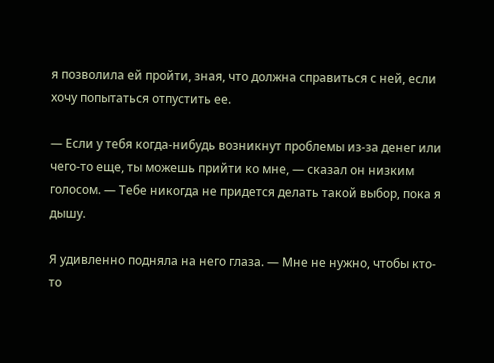я позволила ей пройти, зная, что должна справиться с ней, если хочу попытаться отпустить ее.

— Если у тебя когда-нибудь возникнут проблемы из-за денег или чего-то еще, ты можешь прийти ко мне, — сказал он низким голосом. — Тебе никогда не придется делать такой выбор, пока я дышу.

Я удивленно подняла на него глаза. — Мне не нужно, чтобы кто-то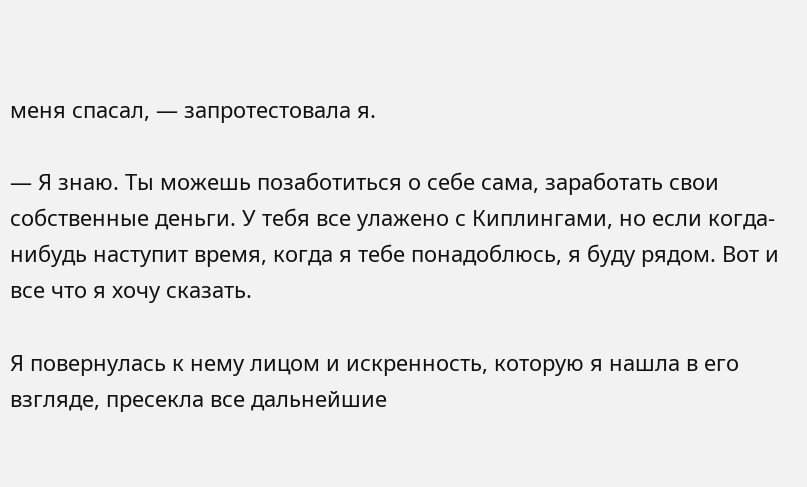меня спасал, — запротестовала я.

— Я знаю. Ты можешь позаботиться о себе сама, заработать свои собственные деньги. У тебя все улажено с Киплингами, но если когда-нибудь наступит время, когда я тебе понадоблюсь, я буду рядом. Вот и все что я хочу сказать.

Я повернулась к нему лицом и искренность, которую я нашла в его взгляде, пресекла все дальнейшие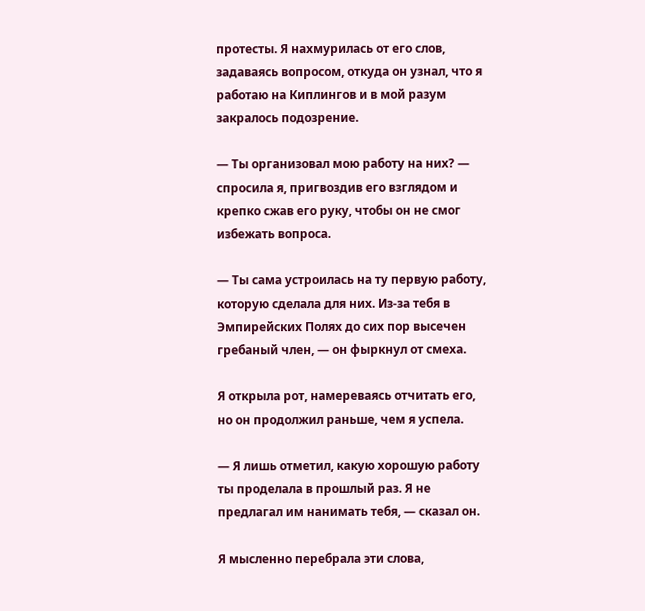протесты. Я нахмурилась от его слов, задаваясь вопросом, откуда он узнал, что я работаю на Киплингов и в мой разум закралось подозрение.

— Ты организовал мою работу на них? — спросила я, пригвоздив его взглядом и крепко сжав его руку, чтобы он не смог избежать вопроса.

— Ты сама устроилась на ту первую работу, которую сделала для них. Из-за тебя в Эмпирейских Полях до сих пор высечен гребаный член, — он фыркнул от смеха.

Я открыла рот, намереваясь отчитать его, но он продолжил раньше, чем я успела.

— Я лишь отметил, какую хорошую работу ты проделала в прошлый раз. Я не предлагал им нанимать тебя, — сказал он.

Я мысленно перебрала эти слова,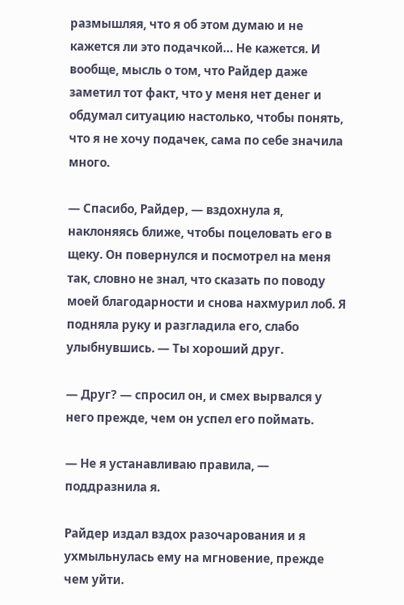размышляя, что я об этом думаю и не кажется ли это подачкой… Не кажется. И вообще, мысль о том, что Райдер даже заметил тот факт, что у меня нет денег и обдумал ситуацию настолько, чтобы понять, что я не хочу подачек, сама по себе значила много.

— Спасибо, Райдер, — вздохнула я, наклоняясь ближе, чтобы поцеловать его в щеку. Он повернулся и посмотрел на меня так, словно не знал, что сказать по поводу моей благодарности и снова нахмурил лоб. Я подняла руку и разгладила его, слабо улыбнувшись. — Ты хороший друг.

— Друг? — спросил он, и смех вырвался у него прежде, чем он успел его поймать.

— Не я устанавливаю правила, — поддразнила я.

Райдер издал вздох разочарования и я ухмыльнулась ему на мгновение, прежде чем уйти.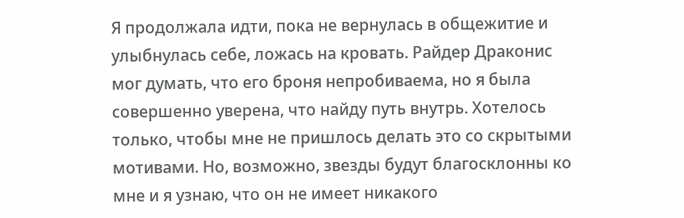Я продолжала идти, пока не вернулась в общежитие и улыбнулась себе, ложась на кровать. Райдер Драконис мог думать, что его броня непробиваема, но я была совершенно уверена, что найду путь внутрь. Хотелось только, чтобы мне не пришлось делать это со скрытыми мотивами. Но, возможно, звезды будут благосклонны ко мне и я узнаю, что он не имеет никакого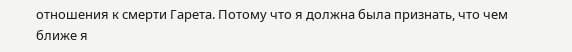отношения к смерти Гарета. Потому что я должна была признать, что чем ближе я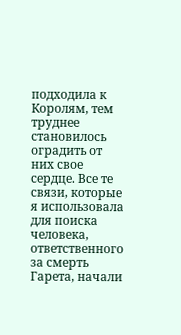подходила к Королям, тем труднее становилось оградить от них свое сердце. Все те связи, которые я использовала для поиска человека, ответственного за смерть Гарета, начали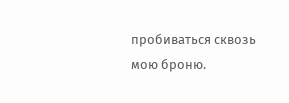пробиваться сквозь мою броню.